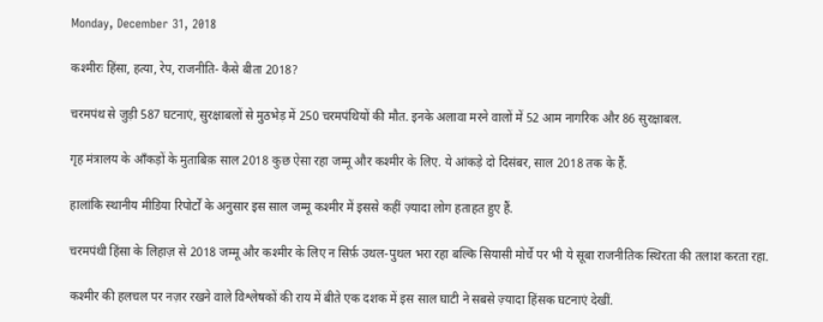Monday, December 31, 2018

कश्मीरः हिंसा, हत्या, रेप, राजनीति- कैसे बीता 2018?

चरमपंथ से जुड़ी 587 घटनाएं, सुरक्षाबलों से मुठभेड़ में 250 चरमपंथियों की मौत. इनके अलावा मरने वालों में 52 आम नागरिक और 86 सुरक्षाबल.

गृह मंत्रालय के आँकड़ों के मुताबिक़ साल 2018 कुछ ऐसा रहा जम्मू और कश्मीर के लिए. ये आंकड़े दो दिसंबर, साल 2018 तक के हैं.

हालांकि स्थानीय मीडिया रिपोर्टों के अनुसार इस साल जम्मू कश्मीर में इससे कहीं ज़्यादा लोग हताहत हुए हैं.

चरमपंथी हिंसा के लिहाज़ से 2018 जम्मू और कश्मीर के लिए न सिर्फ़ उथल-पुथल भरा रहा बल्कि सियासी मोर्चे पर भी ये सूबा राजनीतिक स्थिरता की तलाश करता रहा.

कश्मीर की हलचल पर नज़र रखने वाले विश्लेषकों की राय में बीते एक दशक में इस साल घाटी ने सबसे ज़्यादा हिंसक घटनाएं देखीं.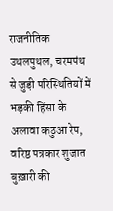राजनीतिक उथलपुथल, चरमपंथ से जुड़ी परिस्थितियों में भड़की हिंसा के अलावा कठुआ रेप, वरिष्ठ पत्रकार शुजात बुख़ारी की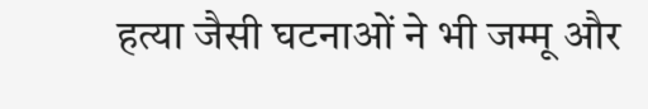हत्या जैसी घटनाओं ने भी जम्मू और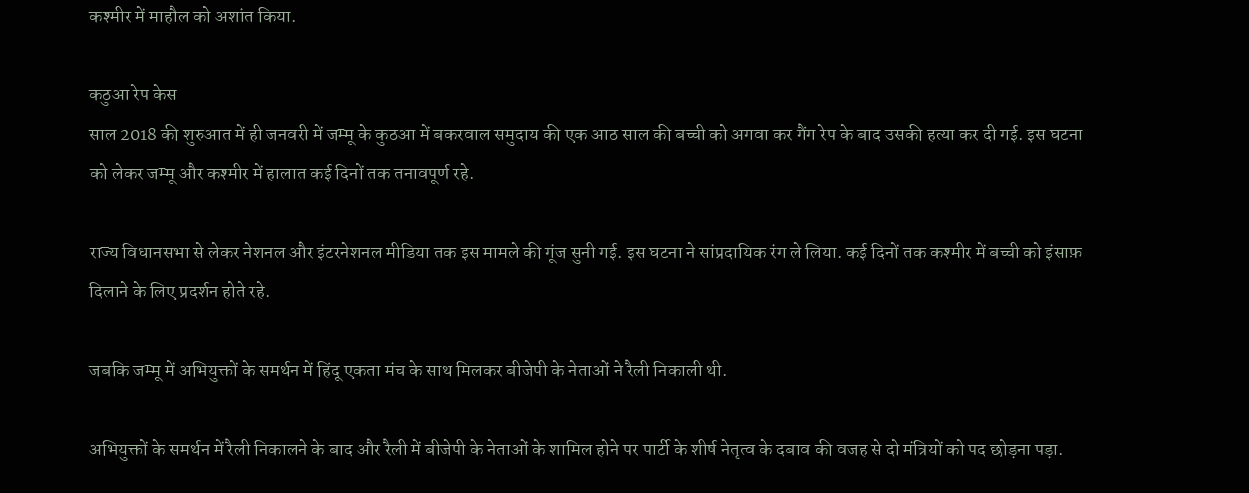कश्मीर में माहौल को अशांत किया.

कठुआ रेप केस
साल 2018 की शुरुआत में ही जनवरी में जम्मू के कुठआ में बकरवाल समुदाय की एक आठ साल की बच्ची को अगवा कर गैंग रेप के बाद उसकी हत्या कर दी गई. इस घटना को लेकर जम्मू और कश्मीर में हालात कई दिनों तक तनावपूर्ण रहे.

राज्य विधानसभा से लेकर नेशनल और इंटरनेशनल मीडिया तक इस मामले की गूंज सुनी गई. इस घटना ने सांप्रदायिक रंग ले लिया. कई दिनों तक कश्मीर में बच्ची को इंसाफ़ दिलाने के लिए प्रदर्शन होते रहे.

जबकि जम्मू में अभियुक्तों के समर्थन में हिंदू एकता मंच के साथ मिलकर बीजेपी के नेताओं ने रैली निकाली थी.

अभियुक्तों के समर्थन में रैली निकालने के बाद और रैली में बीजेपी के नेताओं के शामिल होने पर पार्टी के शीर्ष नेतृत्व के दबाव की वजह से दो मंत्रियों को पद छोड़ना पड़ा.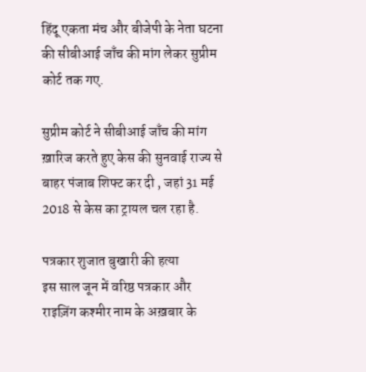हिंदू एकता मंच और बीजेपी के नेता घटना की सीबीआई जाँच की मांग लेकर सुप्रीम कोर्ट तक गए.

सुप्रीम कोर्ट ने सीबीआई जाँच की मांग ख़ारिज करते हुए केस की सुनवाई राज्य से बाहर पंजाब शिफ्ट कर दी , जहां 31 मई 2018 से केस का ट्रायल चल रहा है.

पत्रकार शुजात बुखारी की हत्या
इस साल जून में वरिष्ठ पत्रकार और राइज़िंग कश्मीर नाम के अख़बार के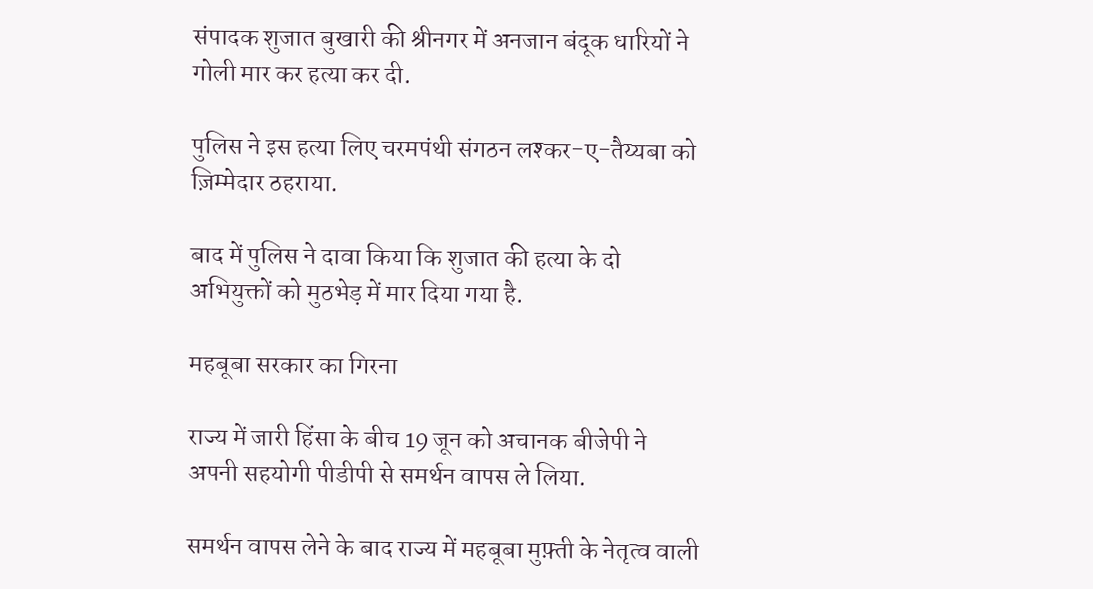संपादक शुजात बुखारी की श्रीनगर में अनजान बंदूक धारियों ने गोली मार कर हत्या कर दी.

पुलिस ने इस हत्या लिए चरमपंथी संगठन लश्कर-ए-तैय्यबा को ज़िम्मेदार ठहराया.

बाद में पुलिस ने दावा किया कि शुजात की हत्या के दो अभियुक्तों को मुठभेड़ में मार दिया गया है.

महबूबा सरकार का गिरना

राज्य में जारी हिंसा के बीच 19 जून को अचानक बीजेपी ने अपनी सहयोगी पीडीपी से समर्थन वापस ले लिया.

समर्थन वापस लेने के बाद राज्य में महबूबा मुफ़्ती के नेतृत्व वाली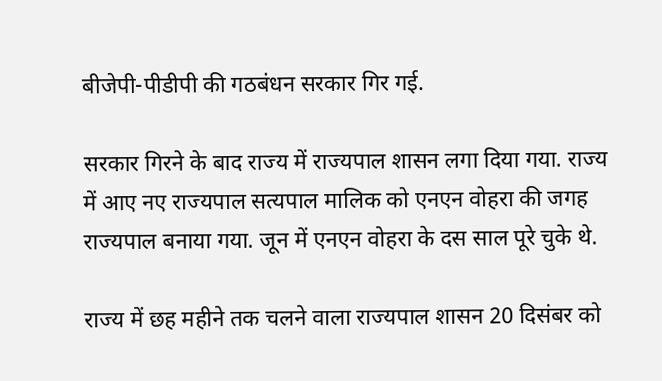बीजेपी-पीडीपी की गठबंधन सरकार गिर गई.

सरकार गिरने के बाद राज्य में राज्यपाल शासन लगा दिया गया. राज्य में आए नए राज्यपाल सत्यपाल मालिक को एनएन वोहरा की जगह राज्यपाल बनाया गया. जून में एनएन वोहरा के दस साल पूरे चुके थे.

राज्य में छह महीने तक चलने वाला राज्यपाल शासन 20 दिसंबर को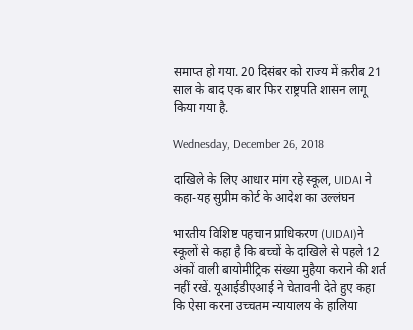समाप्त हो गया. 20 दिसंबर को राज्य में क़रीब 21 साल के बाद एक बार फिर राष्ट्रपति शासन लागू किया गया है.

Wednesday, December 26, 2018

दाखिले के लिए आधार मांग रहे स्‍कूल, UIDAI ने कहा-यह सुप्रीम कोर्ट के आदेश का उल्लंघन

भारतीय विशिष्ट पहचान प्राधिकरण (UIDAI)ने स्‍कूलों से कहा है कि बच्चों के दाखिले से पहले 12 अंकों वाली बायोमीट्रिक संख्या मुहैया कराने की शर्त नहीं रखें. यूआईडीएआई ने चेतावनी देते हुए कहा कि ऐसा करना उच्चतम न्यायालय के हालिया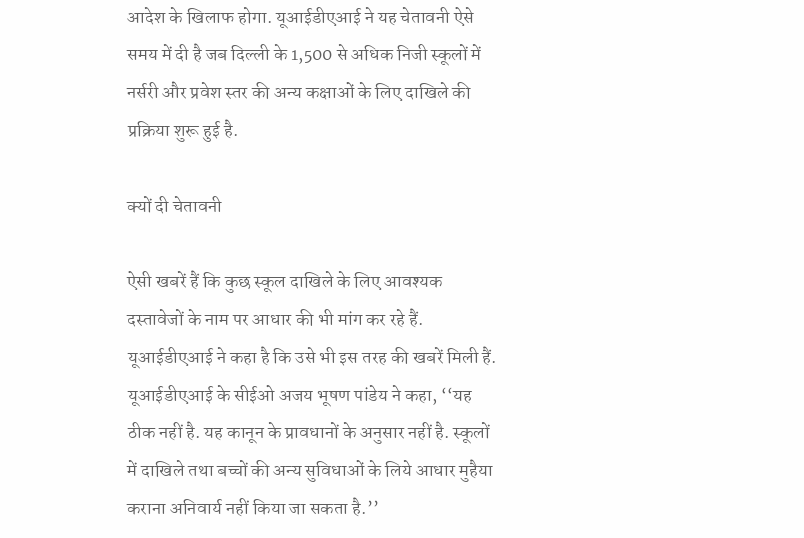आदेश के खिलाफ होगा. यूआईडीएआई ने यह चेतावनी ऐसे समय में दी है जब दिल्ली के 1,500 से अधिक निजी स्कूलों में नर्सरी और प्रवेश स्तर की अन्य कक्षाओं के लिए दाखिले की प्रक्रिया शुरू हुई है.

क्‍यों दी चेतावनी

ऐसी खबरें हैं कि कुछ स्कूल दाखिले के लिए आवश्यक दस्तावेजों के नाम पर आधार की भी मांग कर रहे हैं. यूआईडीएआई ने कहा है कि उसे भी इस तरह की खबरें मिली हैं. यूआईडीएआई के सीईओ अजय भूषण पांडेय ने कहा, ‘‘यह ठीक नहीं है. यह कानून के प्रावधानों के अनुसार नहीं है. स्कूलों में दाखिले तथा बच्चों की अन्य सुविधाओं के लिये आधार मुहैया कराना अनिवार्य नहीं किया जा सकता है.’’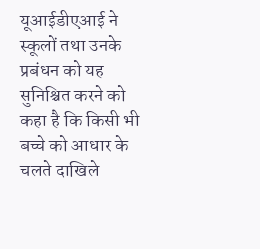यूआईडीएआई ने स्कूलों तथा उनके प्रबंधन को यह सुनिश्चित करने को कहा है कि किसी भी बच्चे को आधार के चलते दाखिले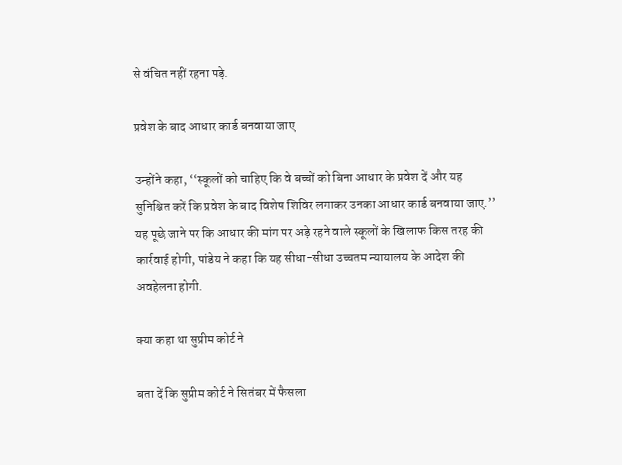से वंचित नहीं रहना पड़े.

प्रवेश के बाद आधार कार्ड बनवाया जाए

उन्होंने कहा, ‘‘स्‍कूलों को चाहिए कि वे बच्चों को बिना आधार के प्रवेश दें और यह सुनिश्चित करें कि प्रवेश के बाद विशेष शिविर लगाकर उनका आधार कार्ड बनवाया जाए.’’ यह पूछे जाने पर कि आधार की मांग पर अड़े रहने वाले स्कूलों के खिलाफ किस तरह की कार्रवाई होगी, पांडेय ने कहा कि यह सीधा-सीधा उच्चतम न्यायालय के आदेश की अवहेलना होगी.

क्या कहा था सुप्रीम कोर्ट ने

बता दें कि सुप्रीम कोर्ट ने सितंबर में फैसला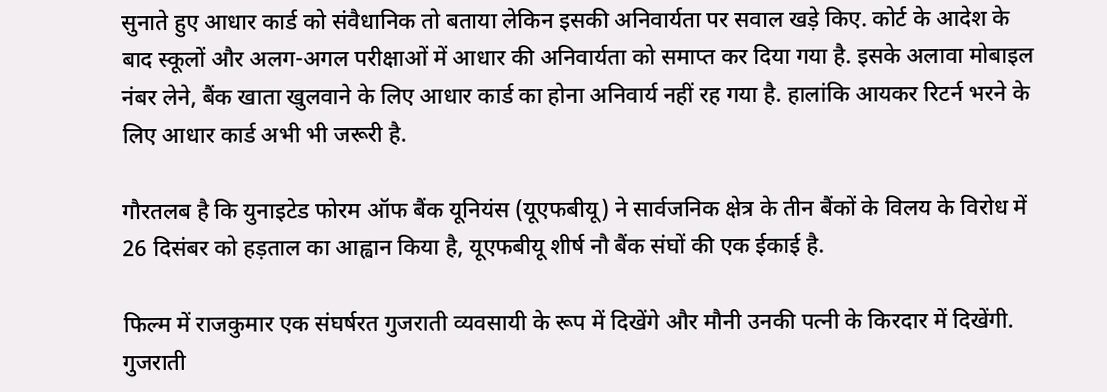सुनाते हुए आधार कार्ड को संवैधानिक तो बताया लेकिन इसकी अनिवार्यता पर सवाल खड़े किए. कोर्ट के आदेश के बाद स्‍कूलों और अलग-अगल परीक्षाओं में आधार की अनिवार्यता को समाप्‍त कर दिया गया है. इसके अलावा मोबाइल नंबर लेने, बैंक खाता खुलवाने के लिए आधार कार्ड का होना अनिवार्य नहीं रह गया है. हालांकि आयकर रिटर्न भरने के लिए आधार कार्ड अभी भी जरूरी है.

गौरतलब है कि युनाइटेड फोरम ऑफ बैंक यूनियंस (यूएफबीयू) ने सार्वजनिक क्षेत्र के तीन बैंकों के विलय के विरोध में 26 दिसंबर को हड़ताल का आह्वान किया है, यूएफबीयू शीर्ष नौ बैंक संघों की एक ईकाई है.

फिल्म में राजकुमार एक संघर्षरत गुजराती व्यवसायी के रूप में दिखेंगे और मौनी उनकी पत्नी के किरदार में दिखेंगी. गुजराती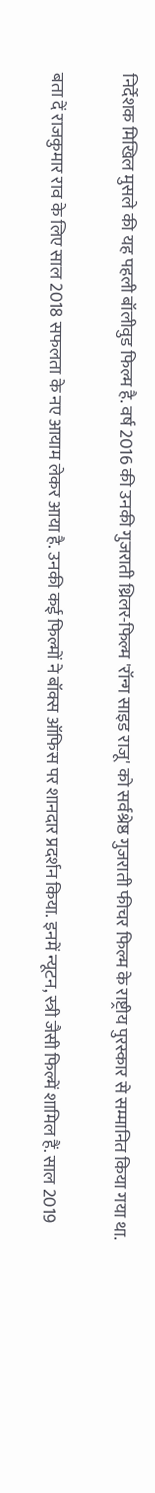निर्देशक मिखिल मुसले की यह पहली बॉलीवुड फिल्म है. वर्ष 2016 की उनकी गुजराती थ्रिलर-फिल्म 'रॉन्ग साइड राजू' को सर्वश्रेष्ठ गुजराती फीचर फिल्म के राष्ट्रीय पुरस्कार से सम्मानित किया गया था.

बता दें राजकुमार राव के ल‍िए साल 2018 सफलता के नए आयाम लेकर आया है. उनकी कई फिल्मों ने बॉक्स ऑफ‍िस पर शानदार प्रदर्शन किया. इनमें न्यूटन, स्त्री जैसी फिल्में शामिल हैं. साल 2019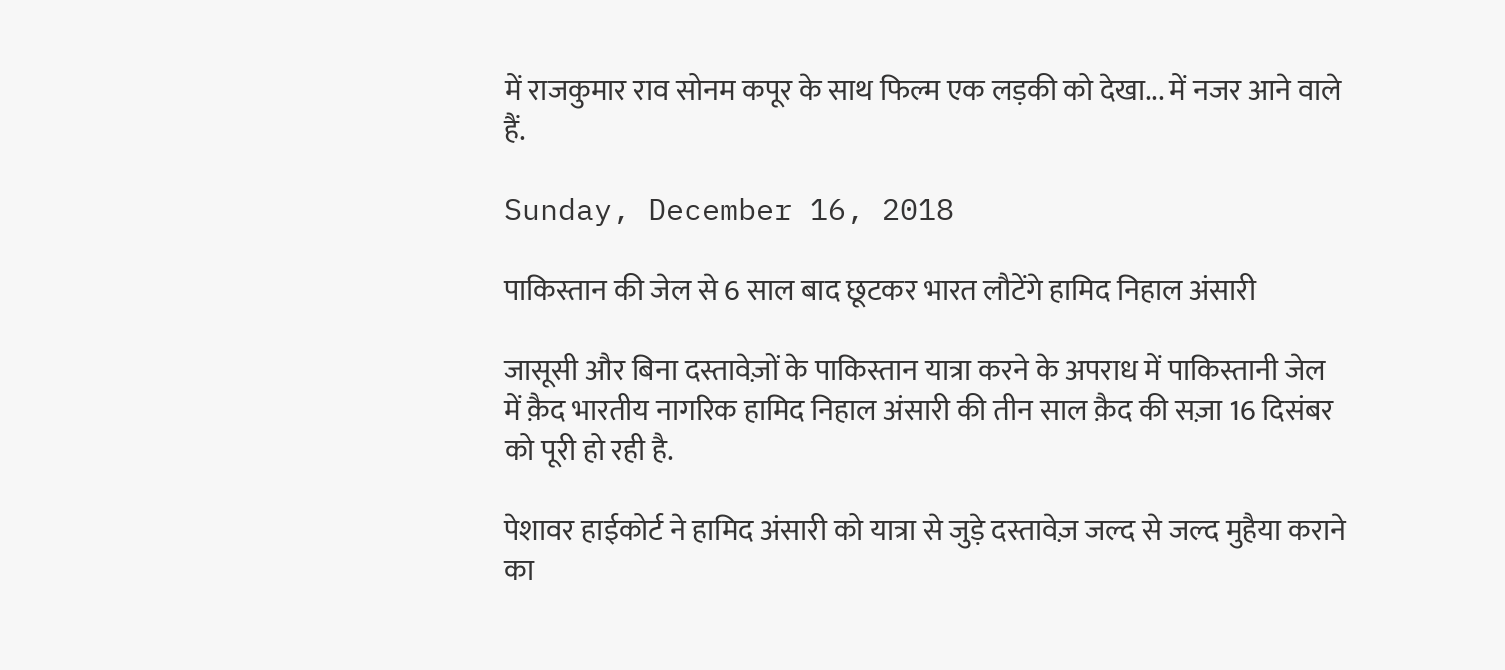में राजकुमार राव सोनम कपूर के साथ फिल्म एक लड़की को देखा... में नजर आने वाले हैं.

Sunday, December 16, 2018

पाकिस्तान की जेल से 6 साल बाद छूटकर भारत लौटेंगे हामिद निहाल अंसारी

जासूसी और बिना दस्तावेज़ों के पाकिस्तान यात्रा करने के अपराध में पाकिस्तानी जेल में क़ैद भारतीय नागरिक हामिद निहाल अंसारी की तीन साल क़ैद की सज़ा 16 दिसंबर को पूरी हो रही है.

पेशावर हाईकोर्ट ने हामिद अंसारी को यात्रा से जुड़े दस्तावेज़ जल्द से जल्द मुहैया कराने का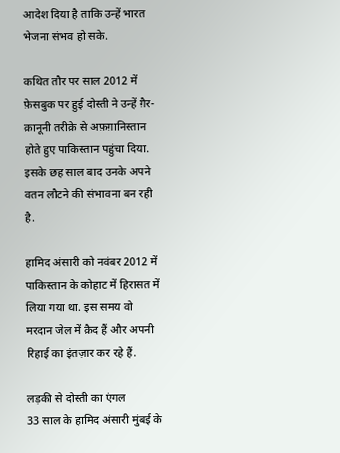आदेश दिया है ताकि उन्हें भारत भेजना संभव हो सके.

कथित तौर पर साल 2012 में फ़ेसबुक पर हुई दोस्ती ने उन्हें ग़ैर-क़ानूनी तरीक़े से अफ़ग़ानिस्तान होते हुए पाकिस्तान पहुंचा दिया. इसके छह साल बाद उनके अपने वतन लौटने की संभावना बन रही है.

हामिद अंसारी को नवंबर 2012 में पाकिस्तान के कोहाट में हिरासत में लिया गया था. इस समय वो मरदान जेल में क़ैद हैं और अपनी रिहाई का इंतज़ार कर रहे हैं.

लड़की से दोस्ती का एंगल
33 साल के हामिद अंसारी मुंबई के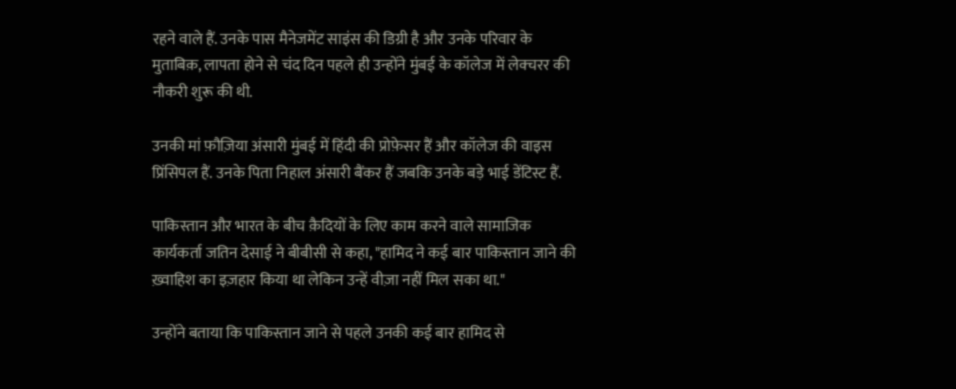रहने वाले हैं. उनके पास मैनेजमेंट साइंस की डिग्री है और उनके परिवार के मुताबिक़, लापता होने से चंद दिन पहले ही उन्होंने मुंबई के कॉलेज में लेक्चरर की नौकरी शुरू की थी.

उनकी मां फ़ौज़िया अंसारी मुंबई में हिंदी की प्रोफ़ेसर हैं और कॉलेज की वाइस प्रिंसिपल हैं. उनके पिता निहाल अंसारी बैंकर हैं जबकि उनके बड़े भाई डेंटिस्ट हैं.

पाकिस्तान और भारत के बीच क़ैदियों के लिए काम करने वाले सामाजिक कार्यकर्ता जतिन देसाई ने बीबीसी से कहा, "हामिद ने कई बार पाकिस्तान जाने की ख़्वाहिश का इज़हार किया था लेकिन उन्हें वीज़ा नहीं मिल सका था."

उन्होंने बताया कि पाकिस्तान जाने से पहले उनकी कई बार हामिद से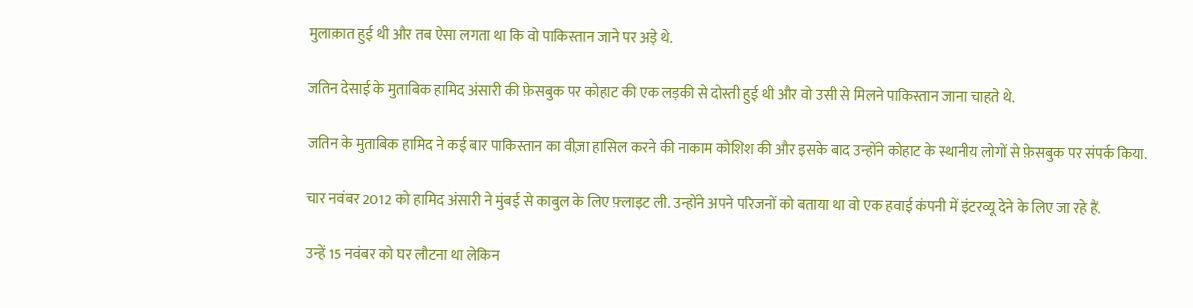मुलाक़ात हुई थी और तब ऐसा लगता था कि वो पाकिस्तान जाने पर अड़े थे.

जतिन देसाई के मुताबिक हामिद अंसारी की फ़ेसबुक पर कोहाट की एक लड़की से दोस्ती हुई थी और वो उसी से मिलने पाकिस्तान जाना चाहते थे.

जतिन के मुताबिक हामिद ने कई बार पाकिस्तान का वीज़ा हासिल करने की नाकाम कोशिश की और इसके बाद उन्होंने कोहाट के स्थानीय लोगों से फ़ेसबुक पर संपर्क किया.

चार नवंबर 2012 को हामिद अंसारी ने मुंबई से काबुल के लिए फ़्लाइट ली. उन्होंने अपने परिजनों को बताया था वो एक हवाई कंपनी में इंटरव्यू देने के लिए जा रहे हैं.

उन्हें 15 नवंबर को घर लौटना था लेकिन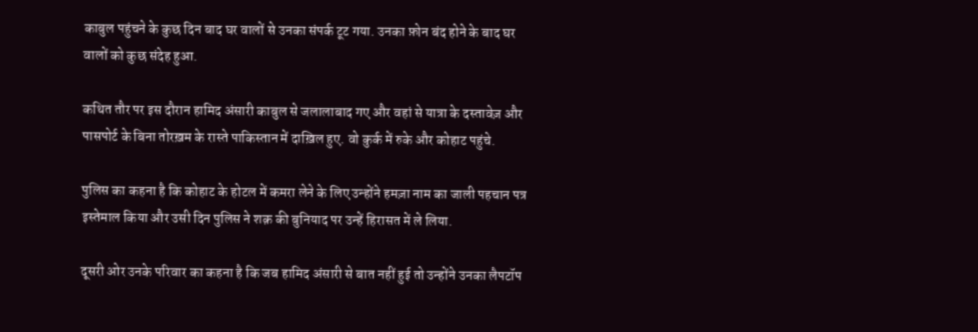काबुल पहुंचने के कुछ दिन बाद घर वालों से उनका संपर्क टूट गया. उनका फ़ोन बंद होने के बाद घर वालों को कुछ संदेह हुआ.

कथित तौर पर इस दौरान हामिद अंसारी काबुल से जलालाबाद गए और वहां से यात्रा के दस्तावेज़ और पासपोर्ट के बिना तोरख़म के रास्ते पाकिस्तान में दाख़िल हुए. वो कुर्क में रुके और कोहाट पहुंचे.

पुलिस का कहना है कि कोहाट के होटल में कमरा लेने के लिए उन्होंने हमज़ा नाम का जाली पहचान पत्र इस्तेमाल किया और उसी दिन पुलिस ने शक़ की बुनियाद पर उन्हें हिरासत में ले लिया.

दूसरी ओर उनके परिवार का कहना है कि जब हामिद अंसारी से बात नहीं हुई तो उन्होंने उनका लैपटॉप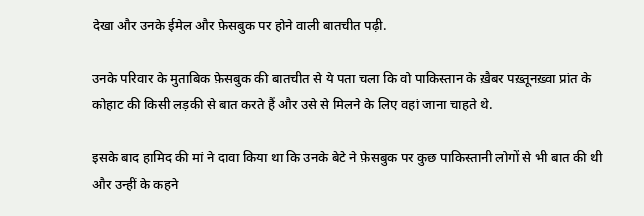देखा और उनके ईमेल और फ़ेसबुक पर होने वाली बातचीत पढ़ी.

उनके परिवार के मुताबिक फ़ेसबुक की बातचीत से ये पता चला कि वो पाकिस्तान के ख़ैबर पख़्तूनख़्वा प्रांत के कोहाट की किसी लड़की से बात करते हैं और उसे से मिलने के लिए वहां जाना चाहते थे.

इसके बाद हामिद की मां ने दावा किया था कि उनके बेटे ने फ़ेसबुक पर कुछ पाकिस्तानी लोगों से भी बात की थी और उन्हीं के कहने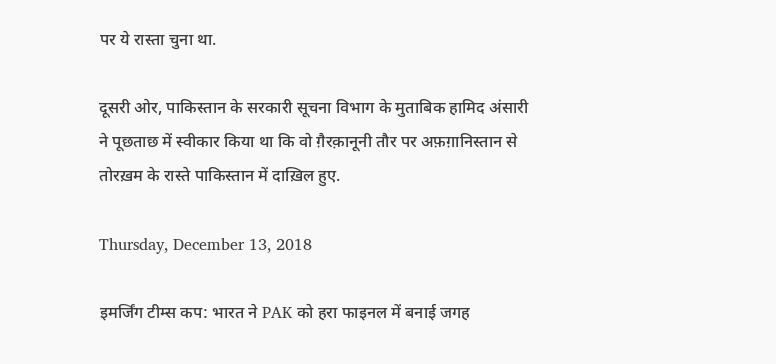पर ये रास्ता चुना था.

दूसरी ओर, पाकिस्तान के सरकारी सूचना विभाग के मुताबिक हामिद अंसारी ने पूछताछ में स्वीकार किया था कि वो ग़ैरक़ानूनी तौर पर अफ़ग़ानिस्तान से तोरख़म के रास्ते पाकिस्तान में दाख़िल हुए.

Thursday, December 13, 2018

इमर्जिंग टीम्स कप: भारत ने PAK को हरा फाइनल में बनाई जगह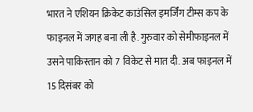भारत ने एशियन क्रिकेट काउंसिल इमर्जिंग टीम्स कप के फाइनल में जगह बना ली है. गुरुवार को सेमीफाइनल में उसने पाकिस्तान को 7 विकेट से मात दी. अब फाइनल में 15 दिसंबर को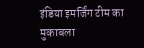इंडिया इमर्जिंग टीम का मुकाबला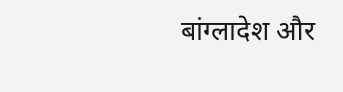बांग्लादेश और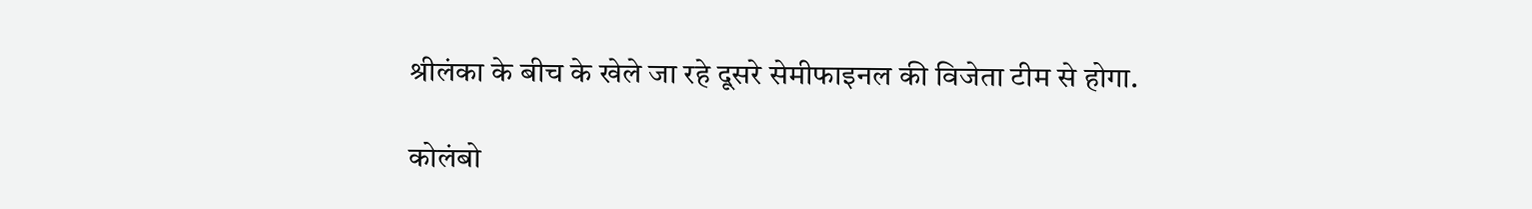श्रीलंका के बीच के खेले जा रहे दूसरे सेमीफाइनल की विजेता टीम से होगा.

कोलंबो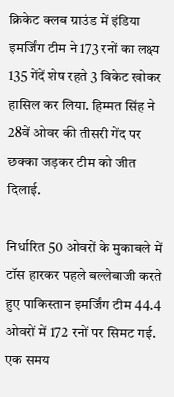क्रिकेट क्लब ग्राउंड में इंडिया इमर्जिंग टीम ने 173 रनों का लक्ष्य 135 गेंदें शेष रहते 3 विकेट खोकर हासिल कर लिया. हिम्मत सिंह ने 28वें ओवर की तीसरी गेंद पर छक्का जड़कर टीम को जीत दिलाई.

निर्धारित 50 ओवरों के मुकाबले में टॉस हारकर पहले बल्लेबाजी करते हुए पाकिस्तान इमर्जिंग टीम 44.4 ओवरों में 172 रनों पर सिमट गई. एक समय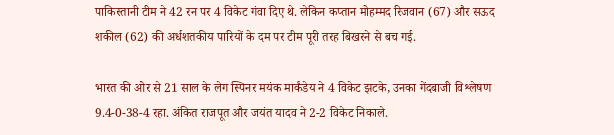पाकिस्तानी टीम ने 42 रन पर 4 विकेट गंवा दिए थे. लेकिन कप्तान मोहम्मद रिजवान (67) और सऊद शकील (62) की अर्धशतकीय पारियों के दम पर टीम पूरी तरह बिखरने से बच गई.

भारत की ओर से 21 साल के लेग स्पिनर मयंक मार्कंडेय ने 4 विकेट झटके, उनका गेंदबाजी विश्लेषण 9.4-0-38-4 रहा. अंकित राजपूत और जयंत यादव ने 2-2 विकेट निकाले.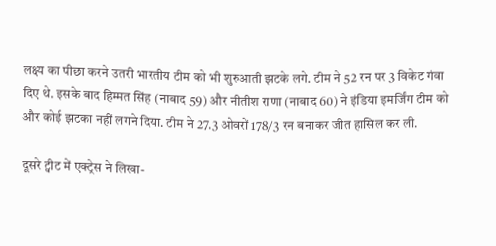लक्ष्य का पीछा करने उतरी भारतीय टीम को भी शुरुआती झटके लगे. टीम ने 52 रन पर 3 विकेट गंवा दिए थे. इसके बाद हिम्मत सिंह (नाबाद 59) और नीतीश राणा (नाबाद 60) ने इंडिया इमर्जिंग टीम को और कोई झटका नहीं लगने दिया. टीम ने 27.3 ओवरों 178/3 रन बनाकर जीत हासिल कर ली.

दूसरे ट्वीट में एक्ट्रेस ने लिखा-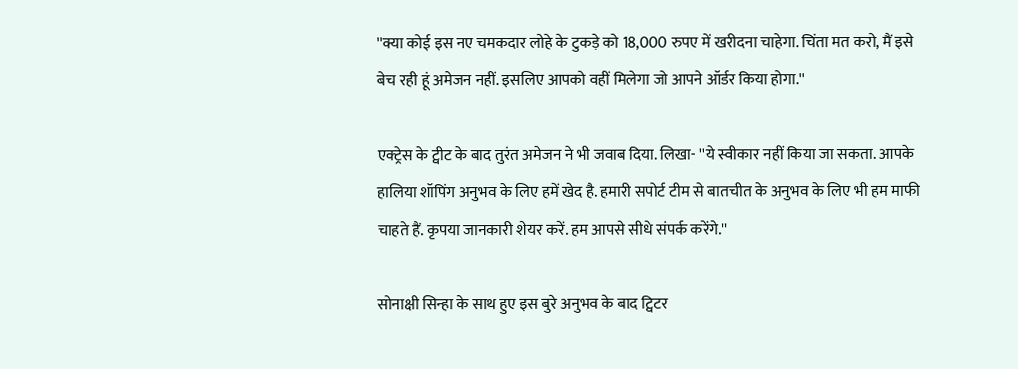''क्या कोई इस नए चमकदार लोहे के टुकड़े को 18,000 रुपए में खरीदना चाहेगा. चिंता मत करो, मैं इसे बेच रही हूं अमेजन नहीं. इसलिए आपको वहीं मिलेगा जो आपने ऑर्डर किया होगा.''

एक्ट्रेस के ट्वीट के बाद तुरंत अमेजन ने भी जवाब दिया. लिखा- ''ये स्वीकार नहीं किया जा सकता. आपके हालिया शॉपिंग अनुभव के लिए हमें खेद है. हमारी सपोर्ट टीम से बातचीत के अनुभव के लिए भी हम माफी चाहते हैं. कृपया जानकारी शेयर करें. हम आपसे सीधे संपर्क करेंगे.''

सोनाक्षी सिन्हा के साथ हुए इस बुरे अनुभव के बाद ट्विटर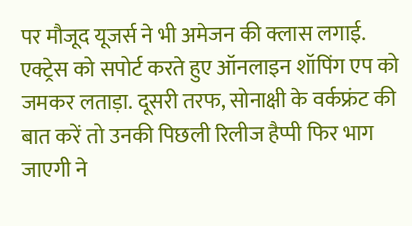पर मौजूद यूजर्स ने भी अमेजन की क्लास लगाई. एक्ट्रेस को सपोर्ट करते हुए ऑनलाइन शॉपिंग एप को जमकर लताड़ा. दूसरी तरफ, सोनाक्षी के वर्कफ्रंट की बात करें तो उनकी पिछली रिलीज हैप्पी फिर भाग जाएगी ने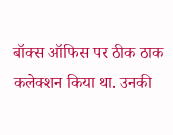बॉक्स ऑफिस पर ठीक ठाक कलेक्शन किया था. उनकी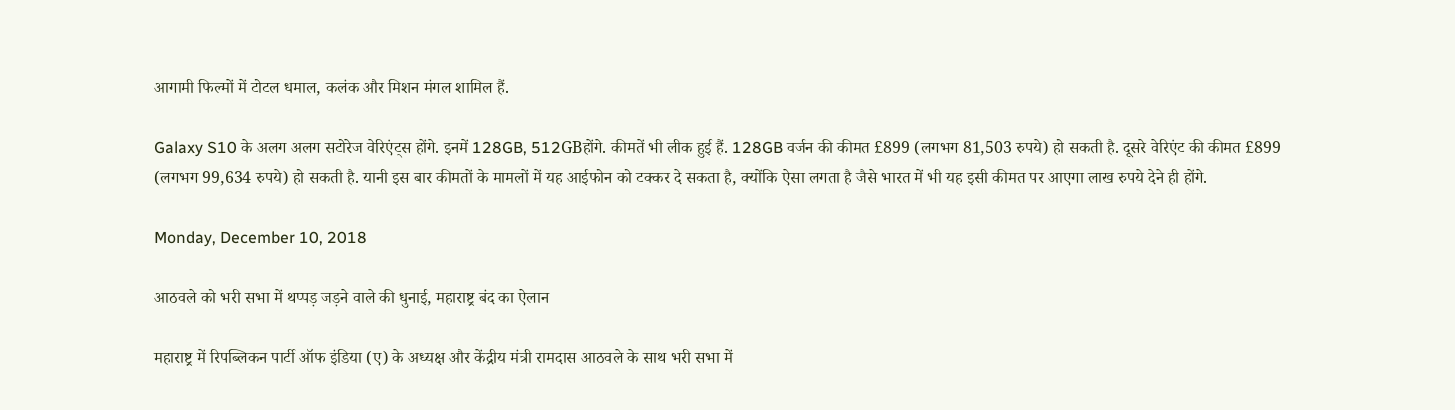आगामी फिल्मों में टोटल धमाल, कलंक और मिशन मंगल शामिल हैं.

Galaxy S10 के अलग अलग सटोरेज वेरिएंट्स होंगे. इनमें 128GB, 512GBहोंगे. कीमतें भी लीक हुई हैं. 128GB वर्जन की कीमत £899 (लगभग 81,503 रुपये) हो सकती है. दूसरे वेरिएंट की कीमत £899 (लगभग 99,634 रुपये) हो सकती है. यानी इस बार कीमतों के मामलों में यह आईफोन को टक्कर दे सकता है, क्योंकि ऐसा लगता है जैसे भारत में भी यह इसी कीमत पर आएगा लाख रुपये देने ही होंगे.

Monday, December 10, 2018

आठवले को भरी सभा में थप्पड़ जड़ने वाले की धुनाई, महाराष्ट्र बंद का ऐलान

महाराष्ट्र में रिपब्लिकन पार्टी ऑफ इंडिया (ए) के अध्यक्ष और केंद्रीय मंत्री रामदास आठवले के साथ भरी सभा में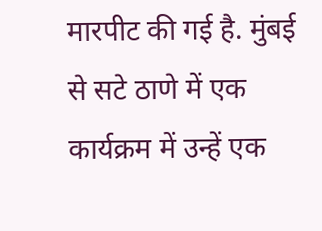मारपीट की गई है. मुंबई से सटे ठाणे में एक कार्यक्रम में उन्हें एक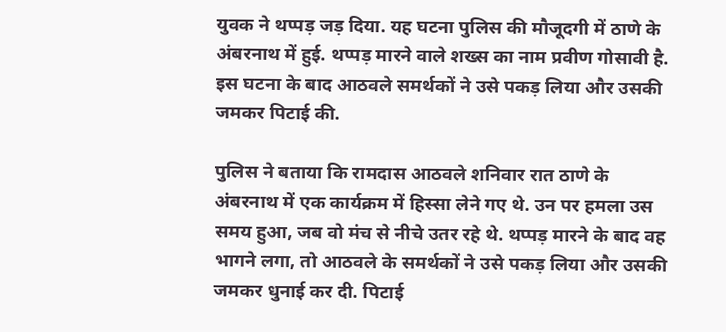युवक ने थप्पड़ जड़ दिया. यह घटना पुलिस की मौजूदगी में ठाणे के अंबरनाथ में हुई. थप्पड़ मारने वाले शख्स का नाम प्रवीण गोसावी है. इस घटना के बाद आठवले समर्थकों ने उसे पकड़ लिया और उसकी जमकर पिटाई की.

पुलिस ने बताया कि रामदास आठवले शनिवार रात ठाणे के अंबरनाथ में एक कार्यक्रम में हिस्सा लेने गए थे. उन पर हमला उस समय हुआ, जब वो मंच से नीचे उतर रहे थे. थप्पड़ मारने के बाद वह भागने लगा, तो आठवले के समर्थकों ने उसे पकड़ लिया और उसकी जमकर धुनाई कर दी. पिटाई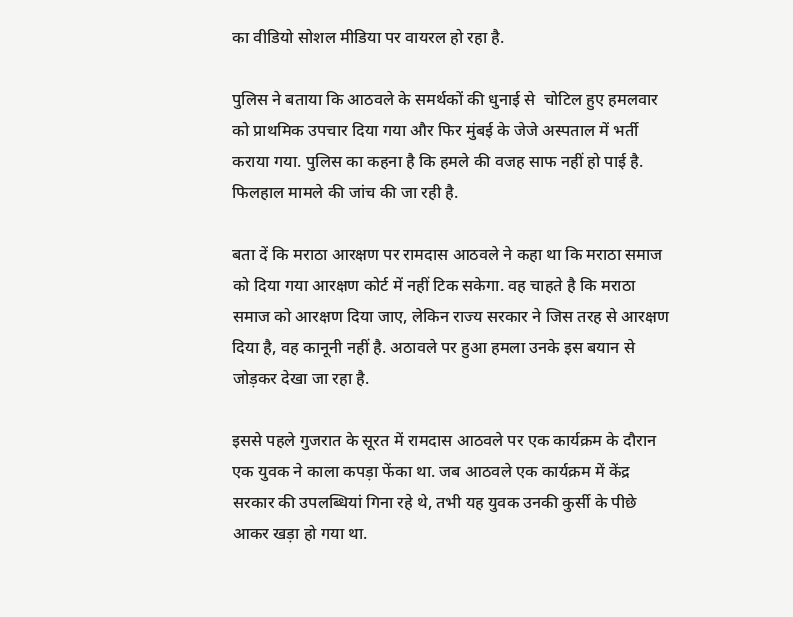का वीडियो सोशल मीडिया पर वायरल हो रहा है.

पुलिस ने बताया कि आठवले के समर्थकों की धुनाई से  चोटिल हुए हमलवार को प्राथमिक उपचार दिया गया और फिर मुंबई के जेजे अस्पताल में भर्ती कराया गया. पुलिस का कहना है कि हमले की वजह साफ नहीं हो पाई है. फिलहाल मामले की जांच की जा रही है.

बता दें कि मराठा आरक्षण पर रामदास आठवले ने कहा था कि मराठा समाज को दिया गया आरक्षण कोर्ट में नहीं टिक सकेगा. वह चाहते है कि मराठा समाज को आरक्षण दिया जाए, लेकिन राज्य सरकार ने जिस तरह से आरक्षण दिया है, वह कानूनी नहीं है. अठावले पर हुआ हमला उनके इस बयान से जोड़कर देखा जा रहा है.

इससे पहले गुजरात के सूरत में रामदास आठवले पर एक कार्यक्रम के दौरान एक युवक ने काला कपड़ा फेंका था. जब आठवले एक कार्यक्रम में केंद्र सरकार की उपलब्धियां गिना रहे थे, तभी यह युवक उनकी कुर्सी के पीछे आकर खड़ा हो गया था.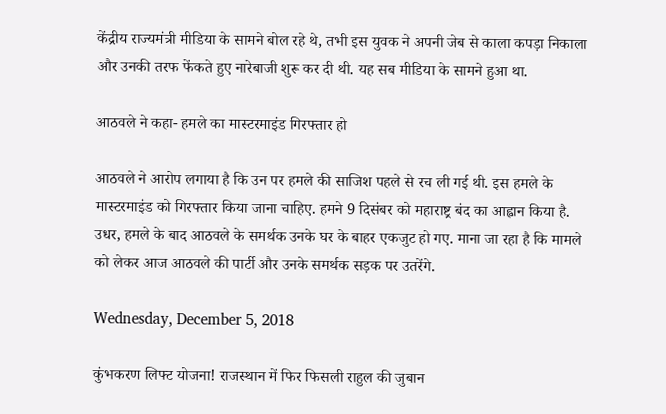केंद्रीय राज्यमंत्री मीडिया के सामने बोल रहे थे, तभी इस युवक ने अपनी जेब से काला कपड़ा निकाला और उनकी तरफ फेंकते हुए नारेबाजी शुरू कर दी थी. यह सब मीडिया के सामने हुआ था.

आठवले ने कहा- हमले का मास्टरमाइंड गिरफ्तार हो

आठवले ने आरोप लगाया है कि उन पर हमले की साजिश पहले से रच ली गई थी. इस हमले के मास्टरमाइंड को गिरफ्तार किया जाना चाहिए. हमने 9 दिसंबर को महाराष्ट्र बंद का आह्वान किया है. उधर, हमले के बाद आठवले के समर्थक उनके घर के बाहर एकजुट हो गए. माना जा रहा है कि मामले को लेकर आज आठवले की पार्टी और उनके समर्थक सड़क पर उतरेंगे.

Wednesday, December 5, 2018

कुंभकरण लिफ्ट योजना! राजस्थान में फिर फिसली राहुल की जुबान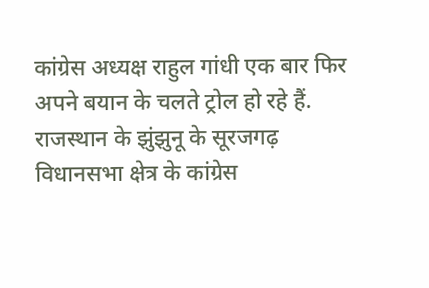कांग्रेस अध्यक्ष राहुल गांधी एक बार फिर अपने बयान के चलते ट्रोल हो रहे हैं. राजस्थान के झुंझुनू के सूरजगढ़ विधानसभा क्षेत्र के कांग्रेस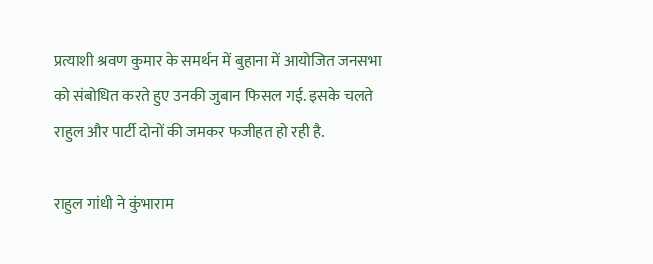प्रत्याशी श्रवण कुमार के समर्थन में बुहाना में आयोजित जनसभा को संबोधित करते हुए उनकी जुबान फिसल गई. इसके चलते राहुल और पार्टी दोनों की जमकर फजीहत हो रही है.

राहुल गांधी ने कुंभाराम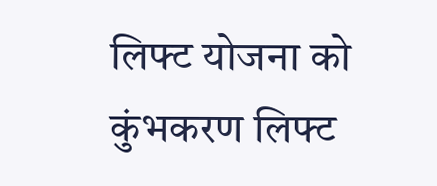लिफ्ट योजना को कुंभकरण लिफ्ट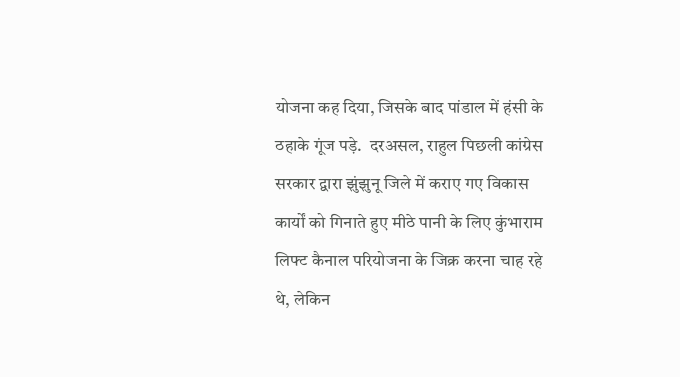योजना कह दिया, जिसके बाद पांडाल में हंसी के ठहाके गूंज पड़े.  दरअसल, राहुल पिछली कांग्रेस सरकार द्वारा झुंझुनू जिले में कराए गए विकास कार्यों को गिनाते हुए मीठे पानी के लिए कुंभाराम लिफ्ट कैनाल परियोजना के जिक्र करना चाह रहे थे, लेकिन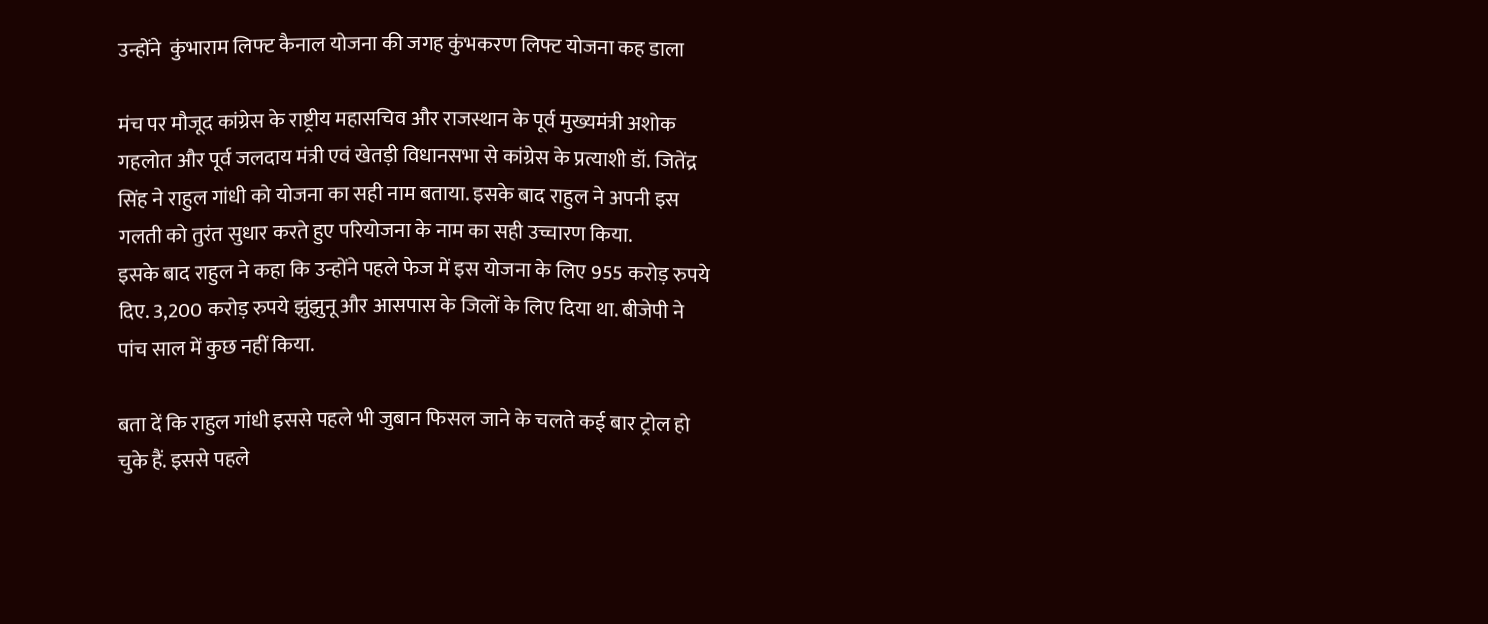उन्होंने  कुंभाराम लिफ्ट कैनाल योजना की जगह कुंभकरण लिफ्ट योजना कह डाला

मंच पर मौजूद कांग्रेस के राष्ट्रीय महासचिव और राजस्थान के पूर्व मुख्यमंत्री अशोक गहलोत और पूर्व जलदाय मंत्री एवं खेतड़ी विधानसभा से कांग्रेस के प्रत्याशी डॉ. जितेंद्र सिंह ने राहुल गांधी को योजना का सही नाम बताया. इसके बाद राहुल ने अपनी इस गलती को तुरंत सुधार करते हुए परियोजना के नाम का सही उच्चारण किया.
इसके बाद राहुल ने कहा कि उन्होंने पहले फेज में इस योजना के लिए 955 करोड़ रुपये दिए. 3,200 करोड़ रुपये झुंझुनू और आसपास के जिलों के लिए दिया था. बीजेपी ने पांच साल में कुछ नहीं किया.

बता दें कि राहुल गांधी इससे पहले भी जुबान फिसल जाने के चलते कई बार ट्रोल हो चुके हैं. इससे पहले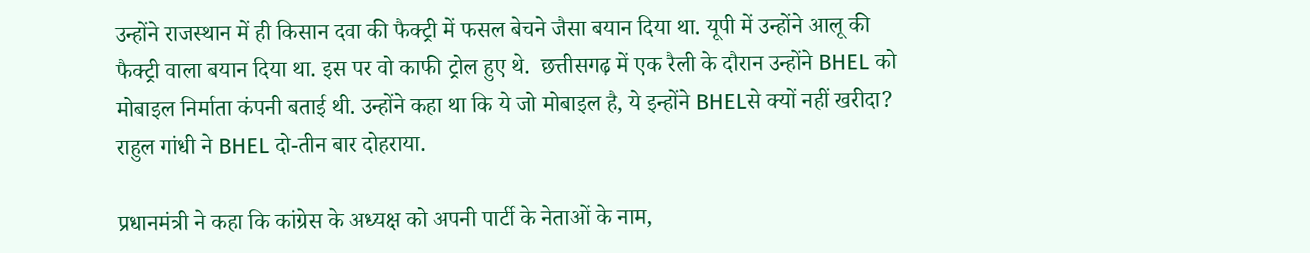उन्होंने राजस्थान में ही किसान दवा की फैक्ट्री में फसल बेचने जैसा बयान दिया था. यूपी में उन्होंने आलू की फैक्ट्री वाला बयान दिया था. इस पर वो काफी ट्रोल हुए थे.  छत्तीसगढ़ में एक रैली के दौरान उन्होंने BHEL को मोबाइल निर्माता कंपनी बताई थी. उन्होंने कहा था कि ये जो मोबाइल है, ये इन्होंने BHELसे क्यों नहीं खरीदा? राहुल गांधी ने BHEL दो-तीन बार दोहराया.

प्रधानमंत्री ने कहा कि कांग्रेस के अध्यक्ष को अपनी पार्टी के नेताओं के नाम,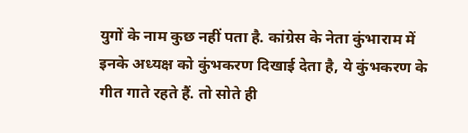युगों के नाम कुछ नहीं पता है. कांग्रेस के नेता कुंभाराम में इनके अध्यक्ष को कुंभकरण दिखाई देता है, ये कुंभकरण के गीत गाते रहते हैं. तो सोते ही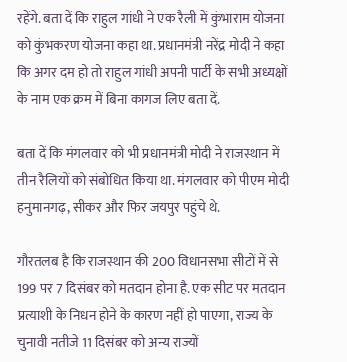रहेंगे. बता दें कि राहुल गांधी ने एक रैली में कुंभाराम योजना को कुंभकरण योजना कहा था. प्रधानमंत्री नरेंद्र मोदी ने कहा कि अगर दम हो तो राहुल गांधी अपनी पार्टी के सभी अध्यक्षों के नाम एक क्रम में बिना कागज लिए बता दें.

बता दें कि मंगलवार को भी प्रधानमंत्री मोदी ने राजस्थान में तीन रैलियों को संबोधित किया था. मंगलवार को पीएम मोदी हनुमानगढ़, सीकर और फिर जयपुर पहुंचे थे.

गौरतलब है कि राजस्थान की 200 विधानसभा सीटों में से 199 पर 7 दिसंबर को मतदान होना है. एक सीट पर मतदान प्रत्याशी के निधन होने के कारण नहीं हो पाएगा, राज्य के चुनावी नतीजे 11 दिसंबर को अन्य राज्यों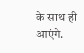के साथ ही आएंगे.